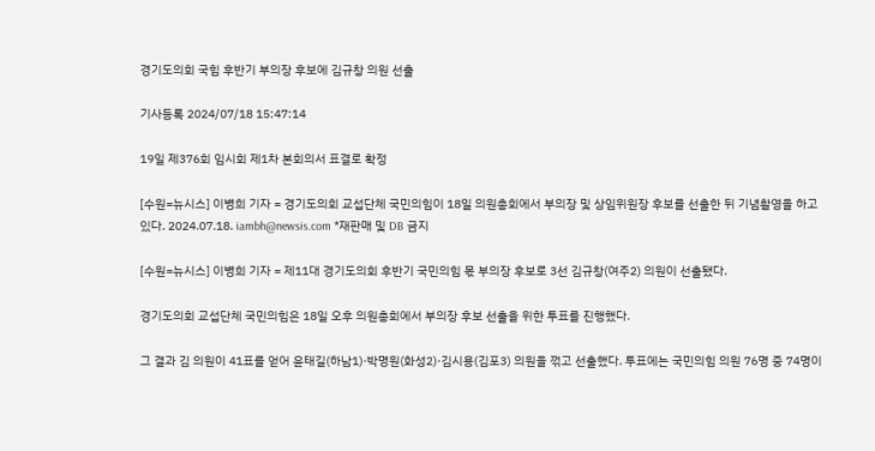경기도의회 국힘 후반기 부의장 후보에 김규창 의원 선출

기사등록 2024/07/18 15:47:14

19일 제376회 임시회 제1차 본회의서 표결로 확정

[수원=뉴시스] 이병희 기자 = 경기도의회 교섭단체 국민의힘이 18일 의원총회에서 부의장 및 상임위원장 후보를 선출한 뒤 기념촬영을 하고 있다. 2024.07.18. iambh@newsis.com *재판매 및 DB 금지

[수원=뉴시스] 이병희 기자 = 제11대 경기도의회 후반기 국민의힘 몫 부의장 후보로 3선 김규창(여주2) 의원이 선출됐다.

경기도의회 교섭단체 국민의힘은 18일 오후 의원총회에서 부의장 후보 선출을 위한 투표를 진행했다.

그 결과 김 의원이 41표를 얻어 윤태길(하남1)·박명원(화성2)·김시용(김포3) 의원을 꺾고 선출했다. 투표에는 국민의힘 의원 76명 중 74명이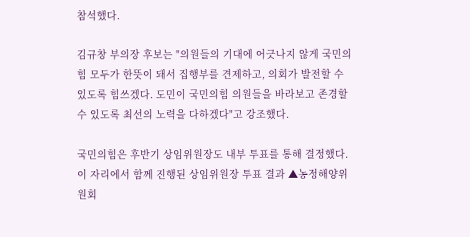참석했다.

김규창 부의장 후보는 "의원들의 기대에 어긋나지 않게 국민의힘 모두가 한뜻이 돼서 집행부를 견제하고, 의회가 발전할 수 있도록 힘쓰겠다. 도민이 국민의힘 의원들을 바라보고 존경할 수 있도록 최선의 노력을 다하겠다"고 강조했다.

국민의힘은 후반기 상임위원장도 내부 투표를 통해 결정했다. 이 자리에서 함께 진행된 상임위원장 투표 결과 ▲농정해양위원회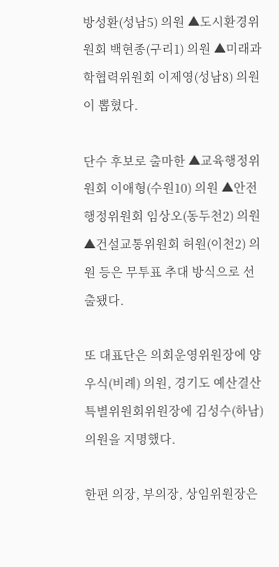방성환(성남5) 의원 ▲도시환경위원회 백현종(구리1) 의원 ▲미래과학협력위원회 이제영(성남8) 의원이 뽑혔다.

단수 후보로 출마한 ▲교육행정위원회 이애형(수원10) 의원 ▲안전행정위원회 임상오(동두천2) 의원 ▲건설교통위원회 허원(이천2) 의원 등은 무투표 추대 방식으로 선출됐다.

또 대표단은 의회운영위원장에 양우식(비례) 의원, 경기도 예산결산특별위원회위원장에 김성수(하남) 의원을 지명했다.

한편 의장, 부의장, 상임위원장은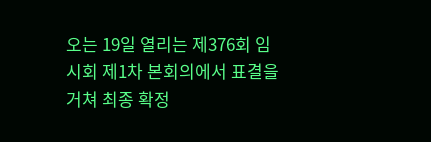오는 19일 열리는 제376회 임시회 제1차 본회의에서 표결을 거쳐 최종 확정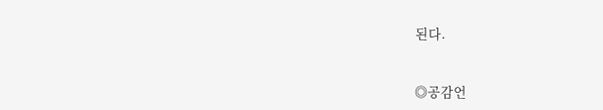된다.


◎공감언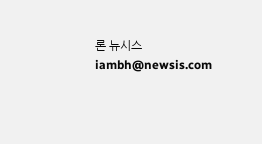론 뉴시스 iambh@newsis.com